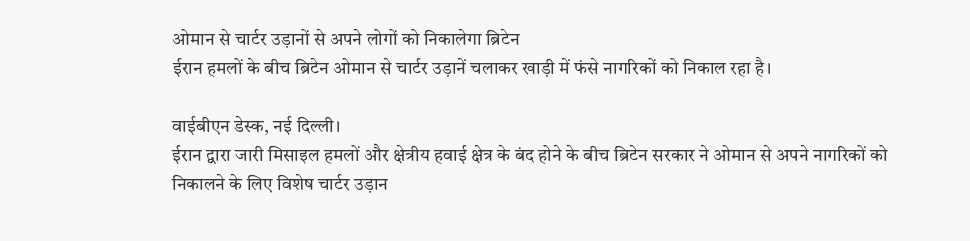ओमान से चार्टर उड़ानों से अपने लोगों को निकालेगा ब्रिटेन
ईरान हमलों के बीच ब्रिटेन ओमान से चार्टर उड़ानें चलाकर खाड़ी में फंसे नागरिकों को निकाल रहा है।

वाईबीएन डेस्क, नई दिल्ली।
ईरान द्वारा जारी मिसाइल हमलों और क्षेत्रीय हवाई क्षेत्र के बंद होने के बीच ब्रिटेन सरकार ने ओमान से अपने नागरिकों को निकालने के लिए विशेष चार्टर उड़ान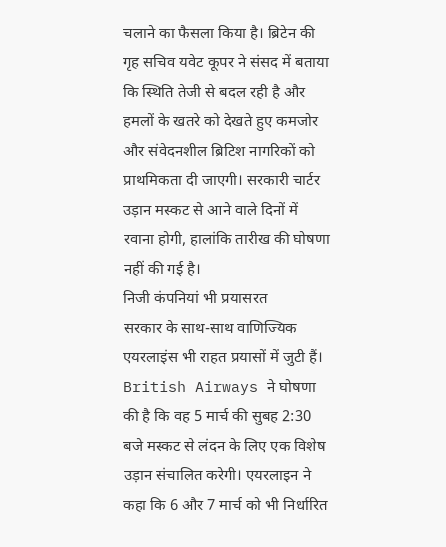चलाने का फैसला किया है। ब्रिटेन की गृह सचिव यवेट कूपर ने संसद में बताया कि स्थिति तेजी से बदल रही है और हमलों के खतरे को देखते हुए कमजोर और संवेदनशील ब्रिटिश नागरिकों को प्राथमिकता दी जाएगी। सरकारी चार्टर उड़ान मस्कट से आने वाले दिनों में रवाना होगी, हालांकि तारीख की घोषणा नहीं की गई है।
निजी कंपनियां भी प्रयासरत
सरकार के साथ-साथ वाणिज्यिक एयरलाइंस भी राहत प्रयासों में जुटी हैं। British Airways ने घोषणा की है कि वह 5 मार्च की सुबह 2:30 बजे मस्कट से लंदन के लिए एक विशेष उड़ान संचालित करेगी। एयरलाइन ने कहा कि 6 और 7 मार्च को भी निर्धारित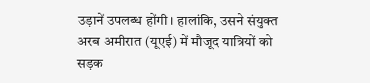उड़ानें उपलब्ध होंगी। हालांकि, उसने संयुक्त अरब अमीरात (यूएई) में मौजूद यात्रियों को सड़क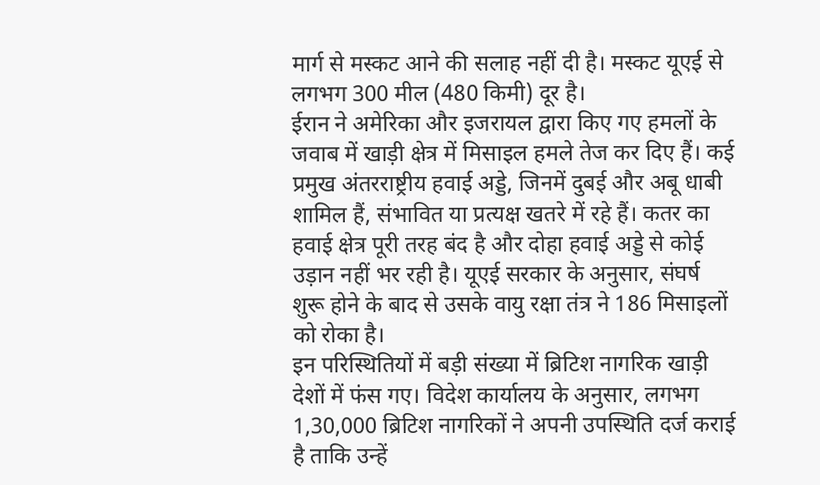मार्ग से मस्कट आने की सलाह नहीं दी है। मस्कट यूएई से लगभग 300 मील (480 किमी) दूर है।
ईरान ने अमेरिका और इजरायल द्वारा किए गए हमलों के जवाब में खाड़ी क्षेत्र में मिसाइल हमले तेज कर दिए हैं। कई प्रमुख अंतरराष्ट्रीय हवाई अड्डे, जिनमें दुबई और अबू धाबी शामिल हैं, संभावित या प्रत्यक्ष खतरे में रहे हैं। कतर का हवाई क्षेत्र पूरी तरह बंद है और दोहा हवाई अड्डे से कोई उड़ान नहीं भर रही है। यूएई सरकार के अनुसार, संघर्ष शुरू होने के बाद से उसके वायु रक्षा तंत्र ने 186 मिसाइलों को रोका है।
इन परिस्थितियों में बड़ी संख्या में ब्रिटिश नागरिक खाड़ी देशों में फंस गए। विदेश कार्यालय के अनुसार, लगभग 1,30,000 ब्रिटिश नागरिकों ने अपनी उपस्थिति दर्ज कराई है ताकि उन्हें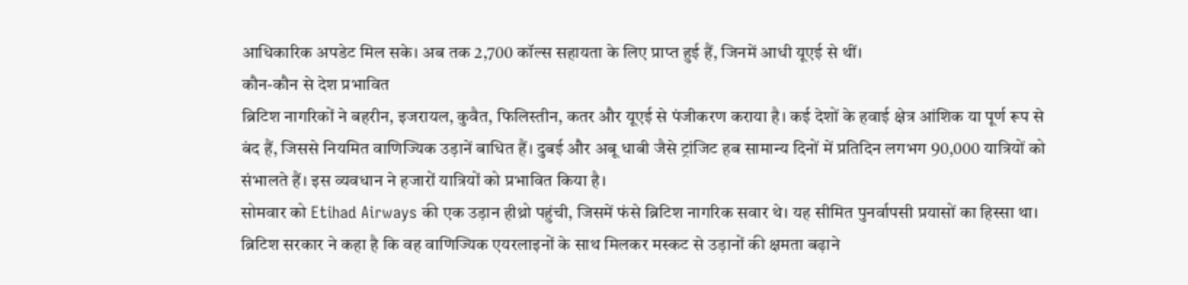आधिकारिक अपडेट मिल सके। अब तक 2,700 कॉल्स सहायता के लिए प्राप्त हुई हैं, जिनमें आधी यूएई से थीं।
कौन-कौन से देश प्रभावित
ब्रिटिश नागरिकों ने बहरीन, इजरायल, कुवैत, फिलिस्तीन, कतर और यूएई से पंजीकरण कराया है। कई देशों के हवाई क्षेत्र आंशिक या पूर्ण रूप से बंद हैं, जिससे नियमित वाणिज्यिक उड़ानें बाधित हैं। दुबई और अबू धाबी जैसे ट्रांजिट हब सामान्य दिनों में प्रतिदिन लगभग 90,000 यात्रियों को संभालते हैं। इस व्यवधान ने हजारों यात्रियों को प्रभावित किया है।
सोमवार को Etihad Airways की एक उड़ान हीथ्रो पहुंची, जिसमें फंसे ब्रिटिश नागरिक सवार थे। यह सीमित पुनर्वापसी प्रयासों का हिस्सा था।
ब्रिटिश सरकार ने कहा है कि वह वाणिज्यिक एयरलाइनों के साथ मिलकर मस्कट से उड़ानों की क्षमता बढ़ाने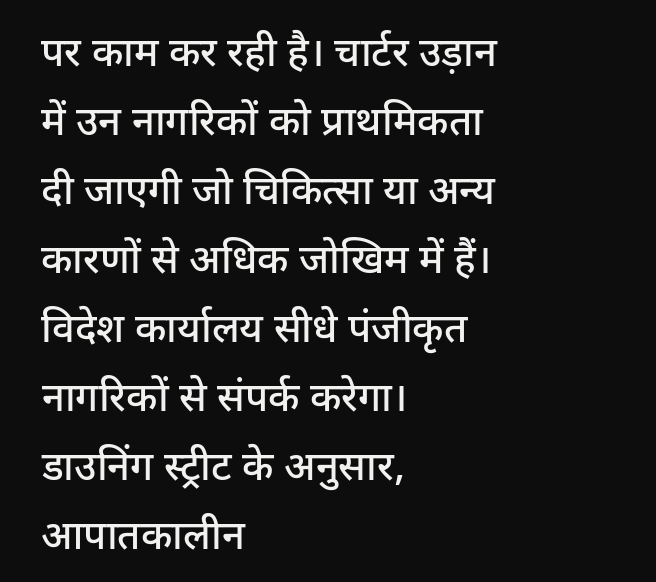पर काम कर रही है। चार्टर उड़ान में उन नागरिकों को प्राथमिकता दी जाएगी जो चिकित्सा या अन्य कारणों से अधिक जोखिम में हैं। विदेश कार्यालय सीधे पंजीकृत नागरिकों से संपर्क करेगा।
डाउनिंग स्ट्रीट के अनुसार, आपातकालीन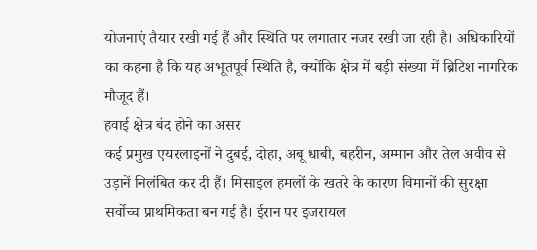योजनाएं तैयार रखी गई हैं और स्थिति पर लगातार नजर रखी जा रही है। अधिकारियों का कहना है कि यह अभूतपूर्व स्थिति है, क्योंकि क्षेत्र में बड़ी संख्या में ब्रिटिश नागरिक मौजूद हैं।
हवाई क्षेत्र बंद होने का असर
कई प्रमुख एयरलाइनों ने दुबई, दोहा, अबू धाबी, बहरीन, अम्मान और तेल अवीव से उड़ानें निलंबित कर दी हैं। मिसाइल हमलों के खतरे के कारण विमानों की सुरक्षा सर्वोच्च प्राथमिकता बन गई है। ईरान पर इजरायल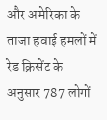और अमेरिका के ताजा हवाई हमलों में रेड क्रिसेंट के अनुसार 787 लोगों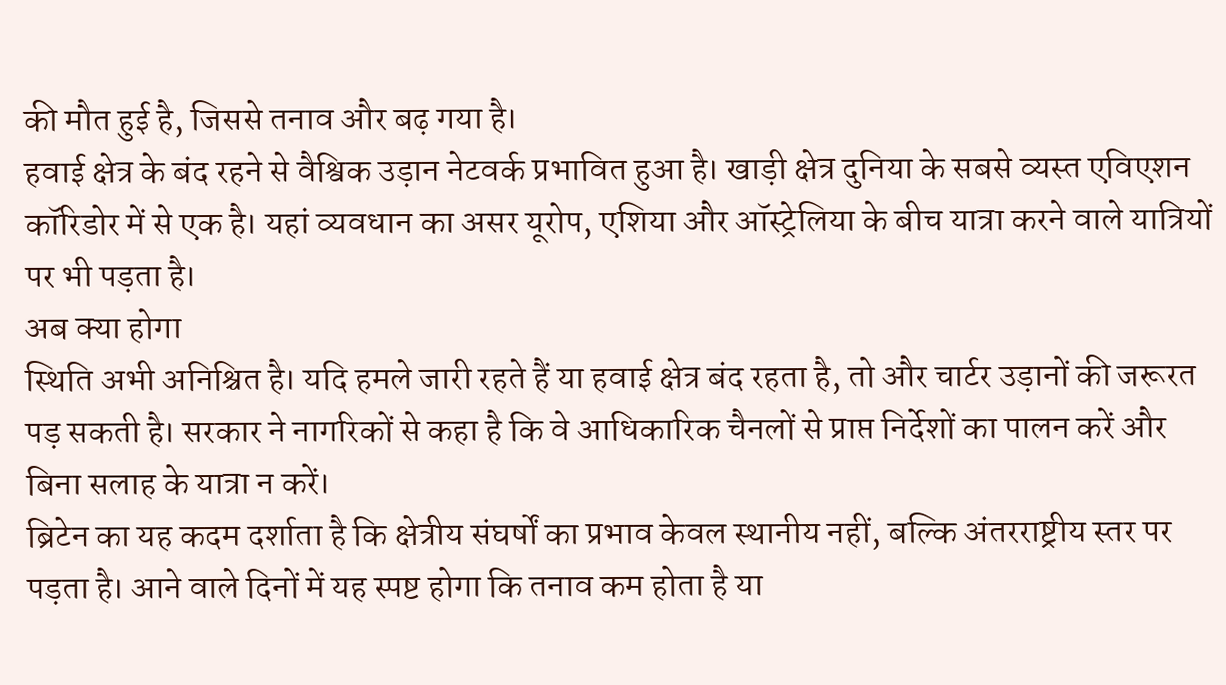की मौत हुई है, जिससे तनाव और बढ़ गया है।
हवाई क्षेत्र के बंद रहने से वैश्विक उड़ान नेटवर्क प्रभावित हुआ है। खाड़ी क्षेत्र दुनिया के सबसे व्यस्त एविएशन कॉरिडोर में से एक है। यहां व्यवधान का असर यूरोप, एशिया और ऑस्ट्रेलिया के बीच यात्रा करने वाले यात्रियों पर भी पड़ता है।
अब क्या होगा
स्थिति अभी अनिश्चित है। यदि हमले जारी रहते हैं या हवाई क्षेत्र बंद रहता है, तो और चार्टर उड़ानों की जरूरत पड़ सकती है। सरकार ने नागरिकों से कहा है कि वे आधिकारिक चैनलों से प्राप्त निर्देशों का पालन करें और बिना सलाह के यात्रा न करें।
ब्रिटेन का यह कदम दर्शाता है कि क्षेत्रीय संघर्षों का प्रभाव केवल स्थानीय नहीं, बल्कि अंतरराष्ट्रीय स्तर पर पड़ता है। आने वाले दिनों में यह स्पष्ट होगा कि तनाव कम होता है या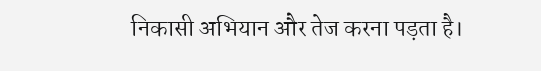निकासी अभियान और तेज करना पड़ता है।